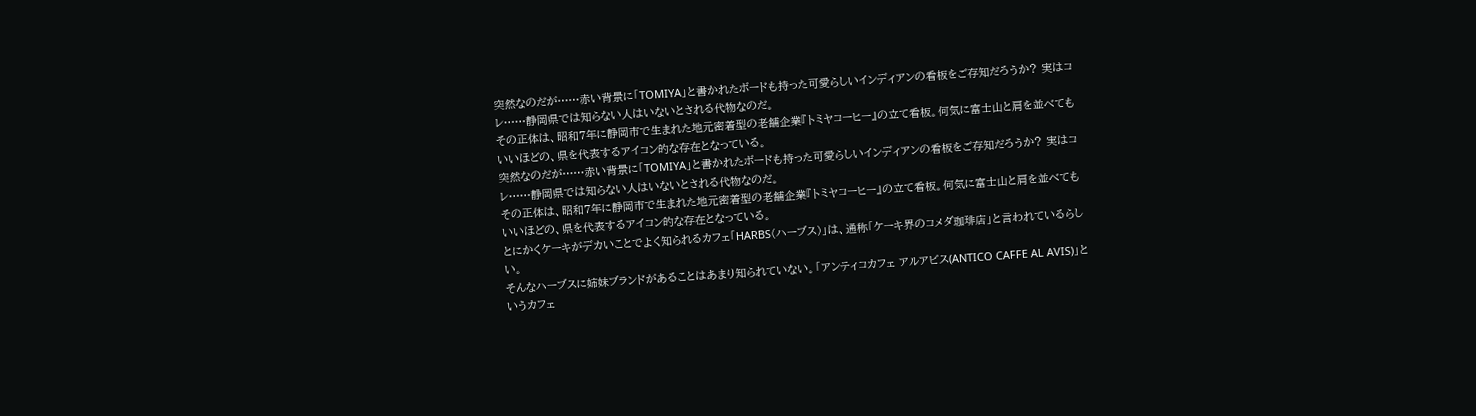突然なのだが……赤い背景に「TOMIYA」と書かれたボードも持った可愛らしいインディアンの看板をご存知だろうか? 実はコレ……静岡県では知らない人はいないとされる代物なのだ。
その正体は、昭和7年に静岡市で生まれた地元密着型の老舗企業『トミヤコーヒー』の立て看板。何気に富士山と肩を並べてもいいほどの、県を代表するアイコン的な存在となっている。
突然なのだが……赤い背景に「TOMIYA」と書かれたボードも持った可愛らしいインディアンの看板をご存知だろうか? 実はコレ……静岡県では知らない人はいないとされる代物なのだ。
その正体は、昭和7年に静岡市で生まれた地元密着型の老舗企業『トミヤコーヒー』の立て看板。何気に富士山と肩を並べてもいいほどの、県を代表するアイコン的な存在となっている。
とにかくケーキがデカいことでよく知られるカフェ「HARBS(ハーブス)」は、通称「ケーキ界のコメダ珈琲店」と言われているらしい。
そんなハーブスに姉妹ブランドがあることはあまり知られていない。「アンティコカフェ アルアビス(ANTICO CAFFE AL AVIS)」というカフェ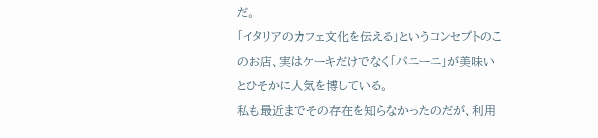だ。
「イタリアのカフェ文化を伝える」というコンセプトのこのお店、実はケーキだけでなく「パニーニ」が美味いとひそかに人気を博している。
私も最近までその存在を知らなかったのだが、利用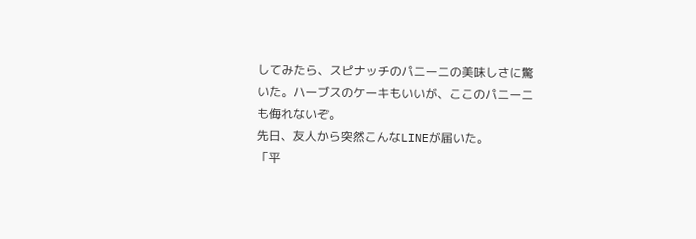してみたら、スピナッチのパニーニの美味しさに驚いた。ハーブスのケーキもいいが、ここのパニーニも侮れないぞ。
先日、友人から突然こんなLINEが届いた。
「平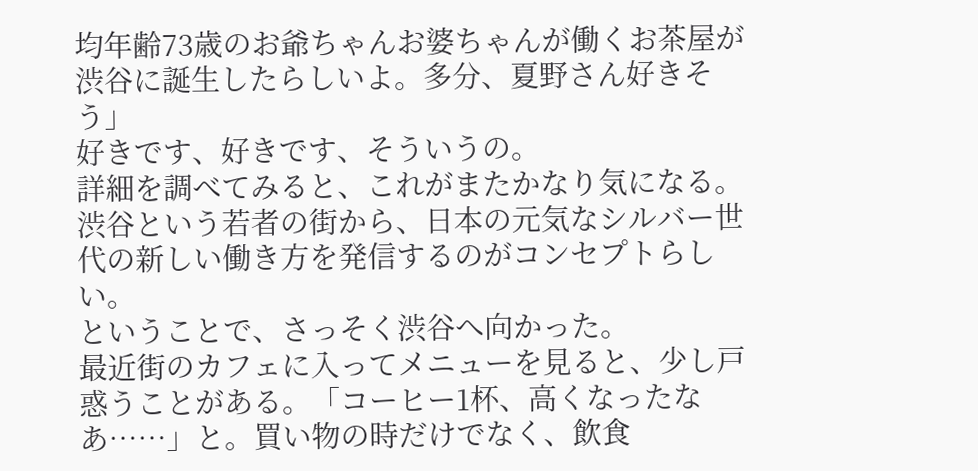均年齢73歳のお爺ちゃんお婆ちゃんが働くお茶屋が渋谷に誕生したらしいよ。多分、夏野さん好きそう」
好きです、好きです、そういうの。
詳細を調べてみると、これがまたかなり気になる。渋谷という若者の街から、日本の元気なシルバー世代の新しい働き方を発信するのがコンセプトらしい。
ということで、さっそく渋谷へ向かった。
最近街のカフェに入ってメニューを見ると、少し戸惑うことがある。「コーヒー1杯、高くなったなあ……」と。買い物の時だけでなく、飲食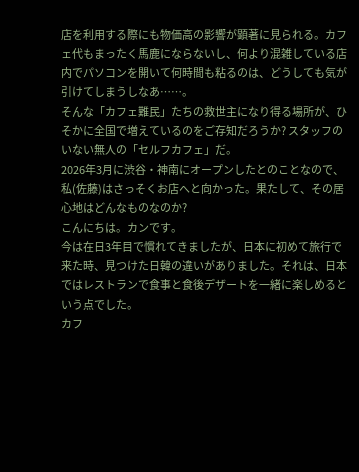店を利用する際にも物価高の影響が顕著に見られる。カフェ代もまったく馬鹿にならないし、何より混雑している店内でパソコンを開いて何時間も粘るのは、どうしても気が引けてしまうしなあ……。
そんな「カフェ難民」たちの救世主になり得る場所が、ひそかに全国で増えているのをご存知だろうか? スタッフのいない無人の「セルフカフェ」だ。
2026年3月に渋谷・神南にオープンしたとのことなので、私(佐藤)はさっそくお店へと向かった。果たして、その居心地はどんなものなのか?
こんにちは。カンです。
今は在日3年目で慣れてきましたが、日本に初めて旅行で来た時、見つけた日韓の違いがありました。それは、日本ではレストランで食事と食後デザートを一緒に楽しめるという点でした。
カフ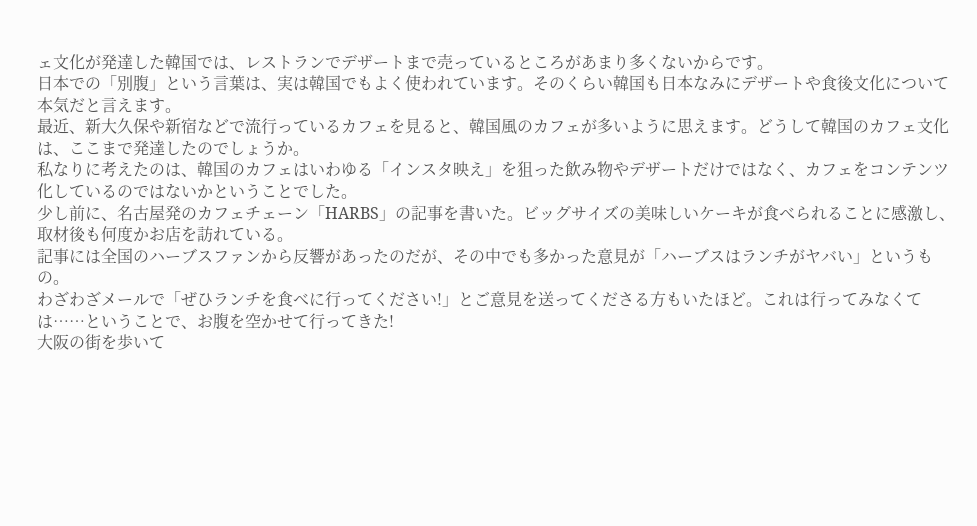ェ文化が発達した韓国では、レストランでデザートまで売っているところがあまり多くないからです。
日本での「別腹」という言葉は、実は韓国でもよく使われています。そのくらい韓国も日本なみにデザートや食後文化について本気だと言えます。
最近、新大久保や新宿などで流行っているカフェを見ると、韓国風のカフェが多いように思えます。どうして韓国のカフェ文化は、ここまで発達したのでしょうか。
私なりに考えたのは、韓国のカフェはいわゆる「インスタ映え」を狙った飲み物やデザートだけではなく、カフェをコンテンツ化しているのではないかということでした。
少し前に、名古屋発のカフェチェーン「HARBS」の記事を書いた。ビッグサイズの美味しいケーキが食べられることに感激し、取材後も何度かお店を訪れている。
記事には全国のハーブスファンから反響があったのだが、その中でも多かった意見が「ハーブスはランチがヤバい」というもの。
わざわざメールで「ぜひランチを食べに行ってください!」とご意見を送ってくださる方もいたほど。これは行ってみなくては……ということで、お腹を空かせて行ってきた!
大阪の街を歩いて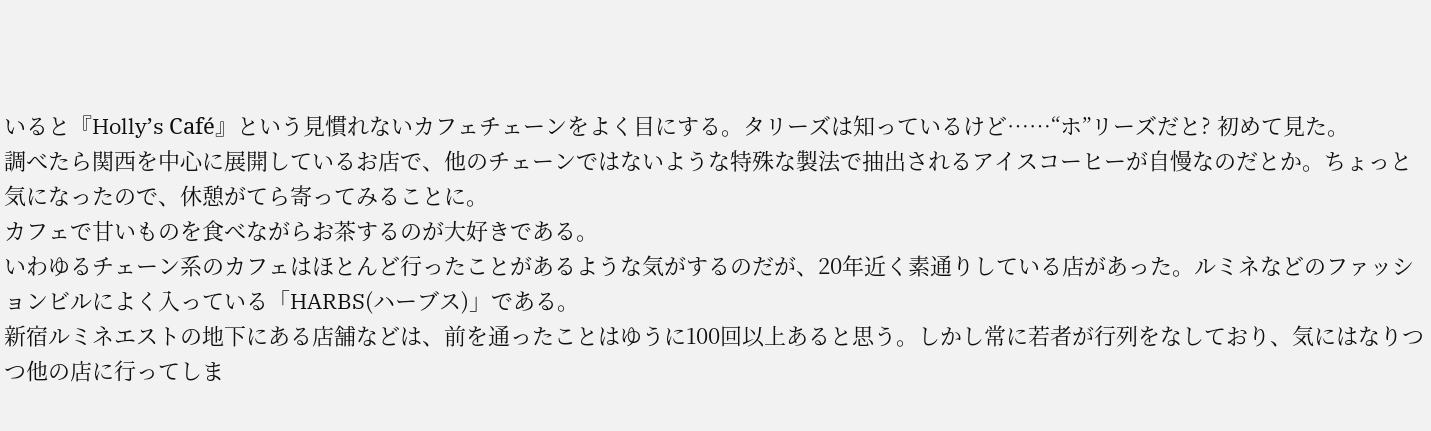いると『Holly’s Café』という見慣れないカフェチェーンをよく目にする。タリーズは知っているけど……“ホ”リーズだと? 初めて見た。
調べたら関西を中心に展開しているお店で、他のチェーンではないような特殊な製法で抽出されるアイスコーヒーが自慢なのだとか。ちょっと気になったので、休憩がてら寄ってみることに。
カフェで甘いものを食べながらお茶するのが大好きである。
いわゆるチェーン系のカフェはほとんど行ったことがあるような気がするのだが、20年近く素通りしている店があった。ルミネなどのファッションビルによく入っている「HARBS(ハーブス)」である。
新宿ルミネエストの地下にある店舗などは、前を通ったことはゆうに100回以上あると思う。しかし常に若者が行列をなしており、気にはなりつつ他の店に行ってしま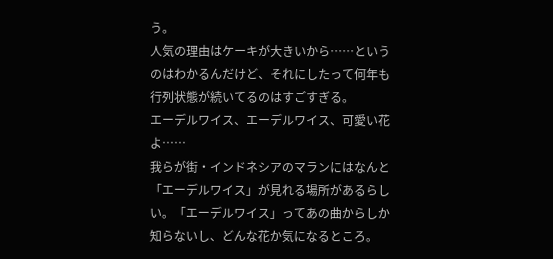う。
人気の理由はケーキが大きいから……というのはわかるんだけど、それにしたって何年も行列状態が続いてるのはすごすぎる。
エーデルワイス、エーデルワイス、可愛い花よ……
我らが街・インドネシアのマランにはなんと「エーデルワイス」が見れる場所があるらしい。「エーデルワイス」ってあの曲からしか知らないし、どんな花か気になるところ。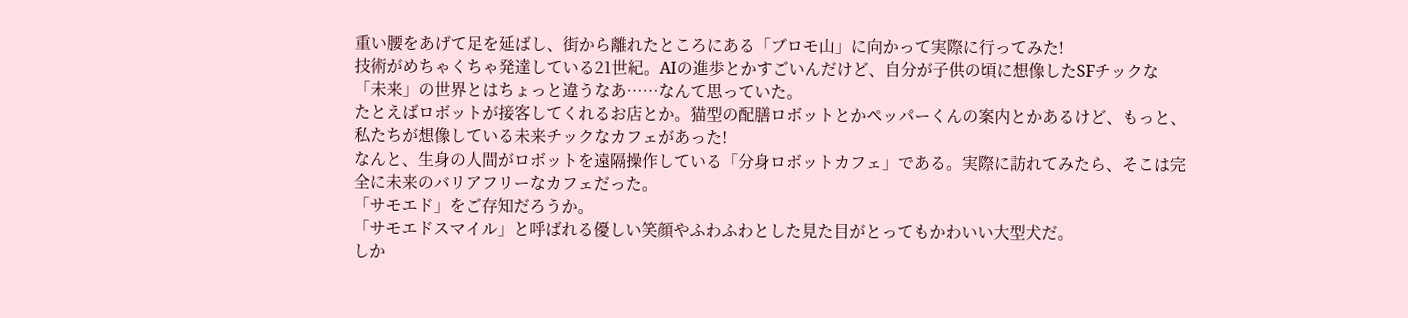重い腰をあげて足を延ばし、街から離れたところにある「ブロモ山」に向かって実際に行ってみた!
技術がめちゃくちゃ発達している21世紀。AIの進歩とかすごいんだけど、自分が子供の頃に想像したSFチックな「未来」の世界とはちょっと違うなあ……なんて思っていた。
たとえばロボットが接客してくれるお店とか。猫型の配膳ロボットとかペッパーくんの案内とかあるけど、もっと、私たちが想像している未来チックなカフェがあった!
なんと、生身の人間がロボットを遠隔操作している「分身ロボットカフェ」である。実際に訪れてみたら、そこは完全に未来のバリアフリーなカフェだった。
「サモエド」をご存知だろうか。
「サモエドスマイル」と呼ばれる優しい笑顔やふわふわとした見た目がとってもかわいい大型犬だ。
しか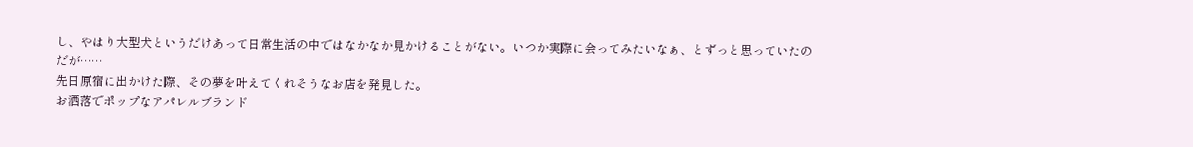し、やはり大型犬というだけあって日常生活の中ではなかなか見かけることがない。いつか実際に会ってみたいなぁ、とずっと思っていたのだが……
先日原宿に出かけた際、その夢を叶えてくれそうなお店を発見した。
お洒落でポップなアパレルブランド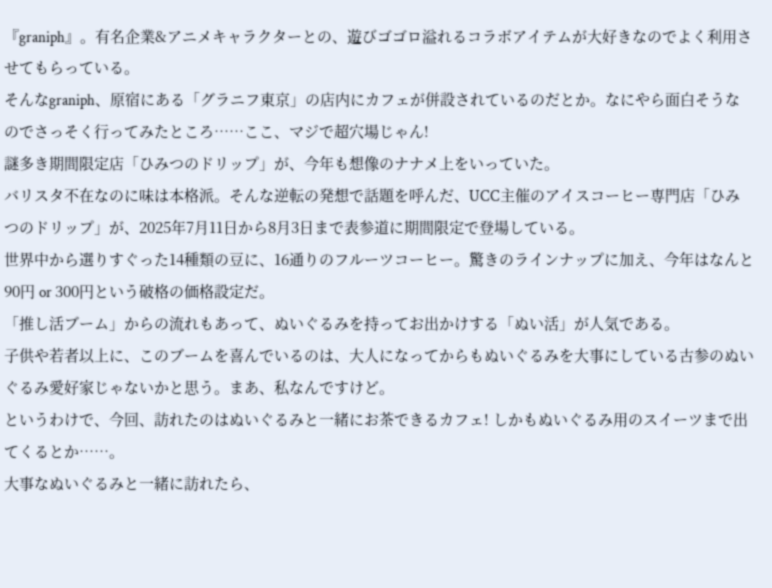『graniph』。有名企業&アニメキャラクターとの、遊びゴゴロ溢れるコラボアイテムが大好きなのでよく利用させてもらっている。
そんなgraniph、原宿にある「グラニフ東京」の店内にカフェが併設されているのだとか。なにやら面白そうなのでさっそく行ってみたところ……ここ、マジで超穴場じゃん!
謎多き期間限定店「ひみつのドリップ」が、今年も想像のナナメ上をいっていた。
バリスタ不在なのに味は本格派。そんな逆転の発想で話題を呼んだ、UCC主催のアイスコーヒー専門店「ひみつのドリップ」が、2025年7月11日から8月3日まで表参道に期間限定で登場している。
世界中から選りすぐった14種類の豆に、16通りのフルーツコーヒー。驚きのラインナップに加え、今年はなんと90円 or 300円という破格の価格設定だ。
「推し活ブーム」からの流れもあって、ぬいぐるみを持ってお出かけする「ぬい活」が人気である。
子供や若者以上に、このブームを喜んでいるのは、大人になってからもぬいぐるみを大事にしている古参のぬいぐるみ愛好家じゃないかと思う。まあ、私なんですけど。
というわけで、今回、訪れたのはぬいぐるみと一緒にお茶できるカフェ! しかもぬいぐるみ用のスイーツまで出てくるとか……。
大事なぬいぐるみと一緒に訪れたら、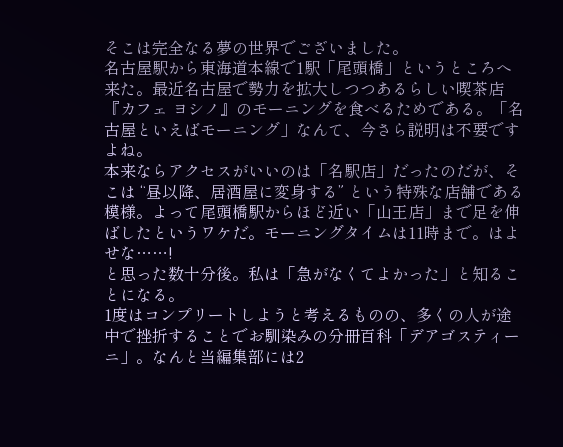そこは完全なる夢の世界でございました。
名古屋駅から東海道本線で1駅「尾頭橋」というところへ来た。最近名古屋で勢力を拡大しつつあるらしい喫茶店『カフェ ヨシノ』のモーニングを食べるためである。「名古屋といえばモーニング」なんて、今さら説明は不要ですよね。
本来ならアクセスがいいのは「名駅店」だったのだが、そこは “昼以降、居酒屋に変身する” という特殊な店舗である模様。よって尾頭橋駅からほど近い「山王店」まで足を伸ばしたというワケだ。モーニングタイムは11時まで。はよせな……!
と思った数十分後。私は「急がなくてよかった」と知ることになる。
1度はコンプリートしようと考えるものの、多くの人が途中で挫折することでお馴染みの分冊百科「デアゴスティーニ」。なんと当編集部には2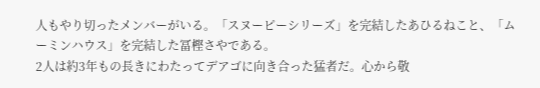人もやり切ったメンバーがいる。「スヌーピーシリーズ」を完結したあひるねこと、「ムーミンハウス」を完結した冨樫さやである。
2人は約3年もの長きにわたってデアゴに向き合った猛者だ。心から敬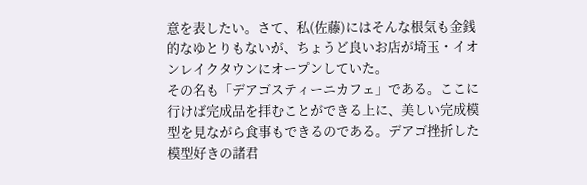意を表したい。さて、私(佐藤)にはそんな根気も金銭的なゆとりもないが、ちょうど良いお店が埼玉・イオンレイクタウンにオープンしていた。
その名も「デアゴスティーニカフェ」である。ここに行けば完成品を拝むことができる上に、美しい完成模型を見ながら食事もできるのである。デアゴ挫折した模型好きの諸君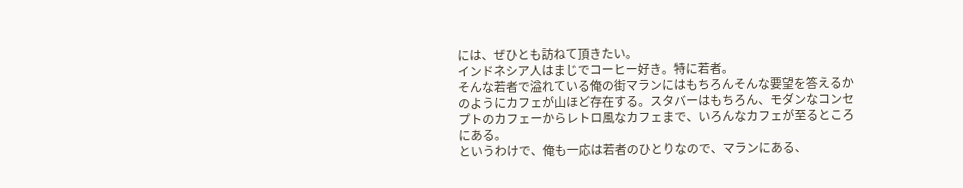には、ぜひとも訪ねて頂きたい。
インドネシア人はまじでコーヒー好き。特に若者。
そんな若者で溢れている俺の街マランにはもちろんそんな要望を答えるかのようにカフェが山ほど存在する。スタバーはもちろん、モダンなコンセプトのカフェーからレトロ風なカフェまで、いろんなカフェが至るところにある。
というわけで、俺も一応は若者のひとりなので、マランにある、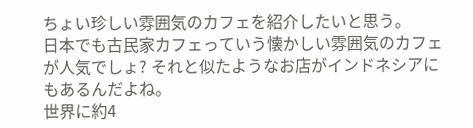ちょい珍しい雰囲気のカフェを紹介したいと思う。
日本でも古民家カフェっていう懐かしい雰囲気のカフェが人気でしょ? それと似たようなお店がインドネシアにもあるんだよね。
世界に約4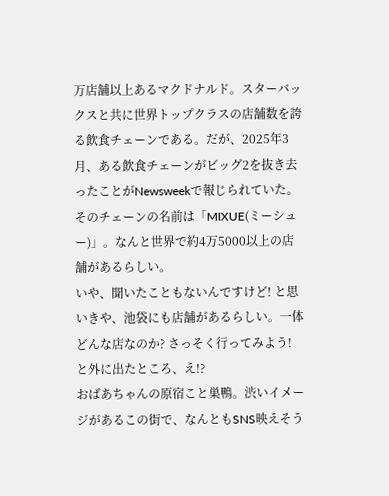万店舗以上あるマクドナルド。スターバックスと共に世界トップクラスの店舗数を誇る飲食チェーンである。だが、2025年3月、ある飲食チェーンがビッグ2を抜き去ったことがNewsweekで報じられていた。
そのチェーンの名前は「MIXUE(ミーシュー)」。なんと世界で約4万5000以上の店舗があるらしい。
いや、聞いたこともないんですけど! と思いきや、池袋にも店舗があるらしい。一体どんな店なのか? さっそく行ってみよう! と外に出たところ、え!?
おばあちゃんの原宿こと巣鴨。渋いイメージがあるこの街で、なんともSNS映えそう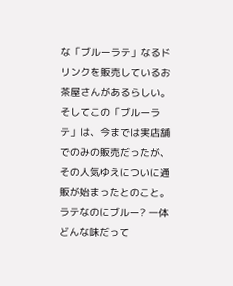な「ブルーラテ」なるドリンクを販売しているお茶屋さんがあるらしい。
そしてこの「ブルーラテ」は、今までは実店舗でのみの販売だったが、その人気ゆえについに通販が始まったとのこと。
ラテなのにブルー? 一体どんな味だって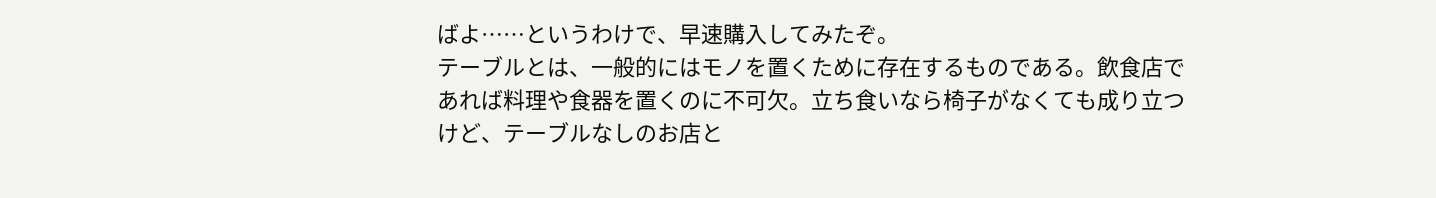ばよ……というわけで、早速購入してみたぞ。
テーブルとは、一般的にはモノを置くために存在するものである。飲食店であれば料理や食器を置くのに不可欠。立ち食いなら椅子がなくても成り立つけど、テーブルなしのお店と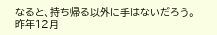なると、持ち帰る以外に手はないだろう。
昨年12月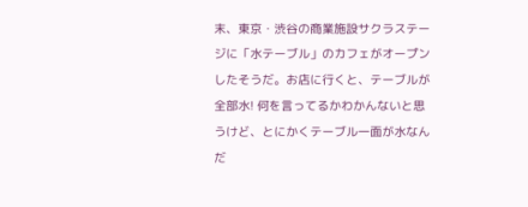末、東京・渋谷の商業施設サクラステージに「水テーブル」のカフェがオープンしたそうだ。お店に行くと、テーブルが全部水! 何を言ってるかわかんないと思うけど、とにかくテーブル一面が水なんだ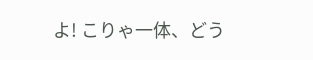よ! こりゃ一体、どう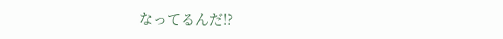なってるんだ!?